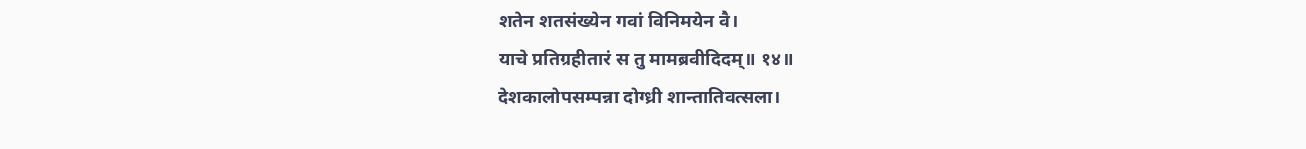शतेन शतसंख्येन गवां विनिमयेन वै।
याचे प्रतिग्रहीतारं स तु मामब्रवीदिदम्॥ १४॥
देशकालोपसम्पन्ना दोग्ध्री शान्तातिवत्सला।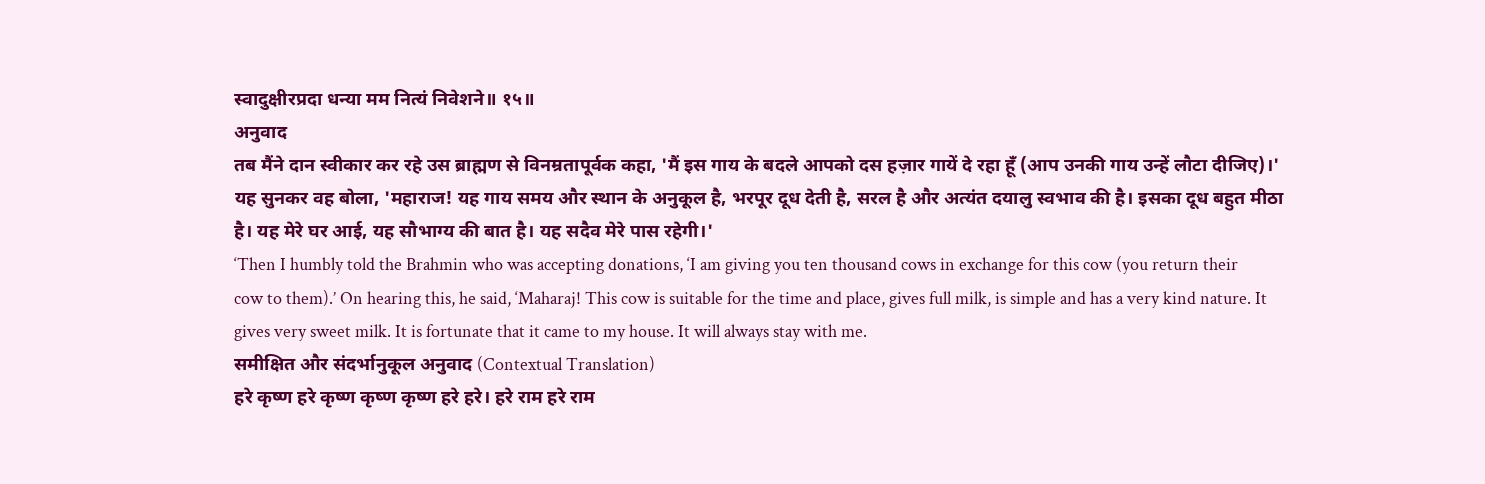स्वादुक्षीरप्रदा धन्या मम नित्यं निवेशने॥ १५॥
अनुवाद
तब मैंने दान स्वीकार कर रहे उस ब्राह्मण से विनम्रतापूर्वक कहा, 'मैं इस गाय के बदले आपको दस हज़ार गायें दे रहा हूँ (आप उनकी गाय उन्हें लौटा दीजिए)।' यह सुनकर वह बोला, 'महाराज! यह गाय समय और स्थान के अनुकूल है, भरपूर दूध देती है, सरल है और अत्यंत दयालु स्वभाव की है। इसका दूध बहुत मीठा है। यह मेरे घर आई, यह सौभाग्य की बात है। यह सदैव मेरे पास रहेगी।'
‘Then I humbly told the Brahmin who was accepting donations, ‘I am giving you ten thousand cows in exchange for this cow (you return their cow to them).’ On hearing this, he said, ‘Maharaj! This cow is suitable for the time and place, gives full milk, is simple and has a very kind nature. It gives very sweet milk. It is fortunate that it came to my house. It will always stay with me.
समीक्षित और संदर्भानुकूल अनुवाद (Contextual Translation)
हरे कृष्ण हरे कृष्ण कृष्ण कृष्ण हरे हरे। हरे राम हरे राम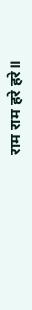राम राम हरे हरे॥